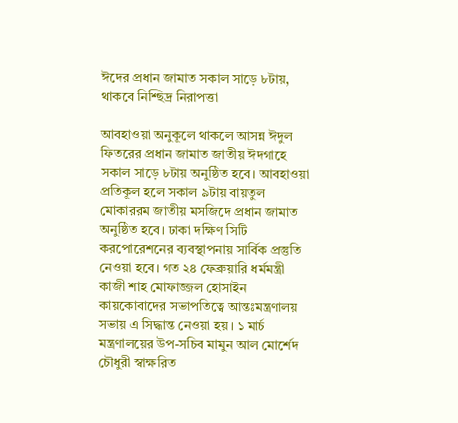ঈদের প্রধান জামাত সকাল সাড়ে ৮টায়, থাকবে নিশ্ছিদ্র নিরাপত্তা

আবহাওয়া অনুকূলে থাকলে আসন্ন ঈদুল ফিতরের প্রধান জামাত জাতীয় ঈদগাহে সকাল সাড়ে ৮টায় অনুষ্ঠিত হবে। আবহাওয়া প্রতিকূল হলে সকাল ৯টায় বায়তুল মোকাররম জাতীয় মসজিদে প্রধান জামাত অনুষ্ঠিত হবে। ঢাকা দক্ষিণ সিটি করপোরেশনের ব্যবস্থাপনায় সার্বিক প্রস্তুতি নেওয়া হবে। গত ২৪ ফেব্রুয়ারি ধর্মমন্ত্রী কাজী শাহ মোফাজ্জল হোসাইন কায়কোবাদের সভাপতিত্বে আন্তঃমন্ত্রণালয় সভায় এ সিদ্ধান্ত নেওয়া হয়। ১ মার্চ মন্ত্রণালয়ের উপ-সচিব মামুন আল মোর্শেদ চৌধুরী স্বাক্ষরিত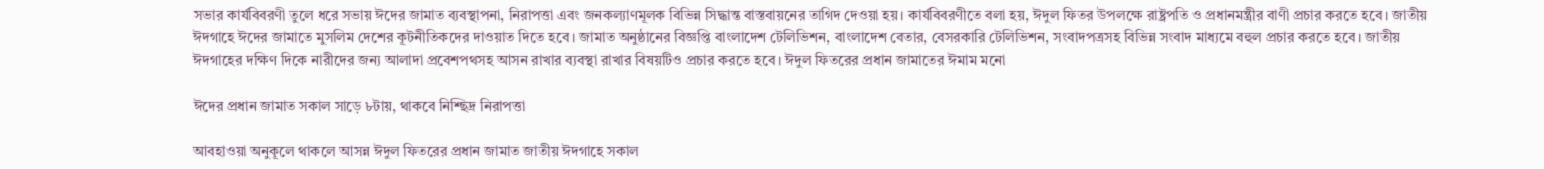সভার কার্যবিবরণী তুলে ধরে সভায় ঈদের জামাত ব্যবস্থাপনা, নিরাপত্তা এবং জনকল্যাণমূলক বিভিন্ন সিদ্ধান্ত বাস্তবায়নের তাগিদ দেওয়া হয়। কার্যবিবরণীতে বলা হয়, ঈদুল ফিতর উপলক্ষে রাষ্ট্রপতি ও প্রধানমন্ত্রীর বাণী প্রচার করতে হবে। জাতীয় ঈদগাহে ঈদের জামাতে মুসলিম দেশের কূটনীতিকদের দাওয়াত দিতে হবে। জামাত অনুষ্ঠানের বিজ্ঞপ্তি বাংলাদেশ টেলিভিশন, বাংলাদেশ বেতার, বেসরকারি টেলিভিশন, সংবাদপত্রসহ বিভিন্ন সংবাদ মাধ্যমে বহুল প্রচার করতে হবে। জাতীয় ঈদগাহের দক্ষিণ দিকে নারীদের জন্য আলাদা প্রবেশপথসহ আসন রাখার ব্যবস্থা রাখার বিষয়টিও প্রচার করতে হবে। ঈদুল ফিতরের প্রধান জামাতের ঈমাম মনো

ঈদের প্রধান জামাত সকাল সাড়ে ৮টায়, থাকবে নিশ্ছিদ্র নিরাপত্তা

আবহাওয়া অনুকূলে থাকলে আসন্ন ঈদুল ফিতরের প্রধান জামাত জাতীয় ঈদগাহে সকাল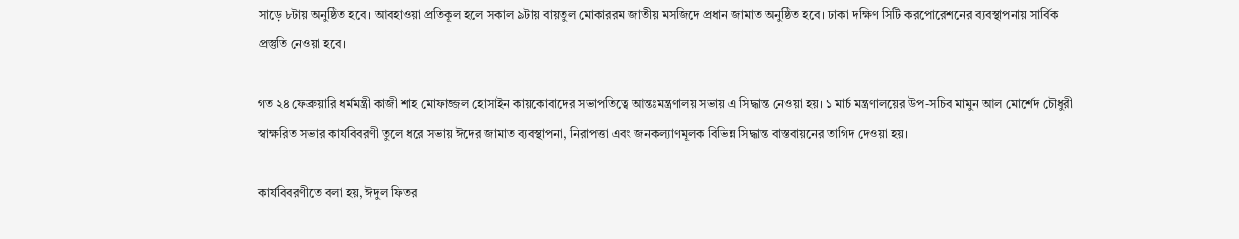সাড়ে ৮টায় অনুষ্ঠিত হবে। আবহাওয়া প্রতিকূল হলে সকাল ৯টায় বায়তুল মোকাররম জাতীয় মসজিদে প্রধান জামাত অনুষ্ঠিত হবে। ঢাকা দক্ষিণ সিটি করপোরেশনের ব্যবস্থাপনায় সার্বিক প্রস্তুতি নেওয়া হবে।

গত ২৪ ফেব্রুয়ারি ধর্মমন্ত্রী কাজী শাহ মোফাজ্জল হোসাইন কায়কোবাদের সভাপতিত্বে আন্তঃমন্ত্রণালয় সভায় এ সিদ্ধান্ত নেওয়া হয়। ১ মার্চ মন্ত্রণালয়ের উপ-সচিব মামুন আল মোর্শেদ চৌধুরী স্বাক্ষরিত সভার কার্যবিবরণী তুলে ধরে সভায় ঈদের জামাত ব্যবস্থাপনা, নিরাপত্তা এবং জনকল্যাণমূলক বিভিন্ন সিদ্ধান্ত বাস্তবায়নের তাগিদ দেওয়া হয়।

কার্যবিবরণীতে বলা হয়, ঈদুল ফিতর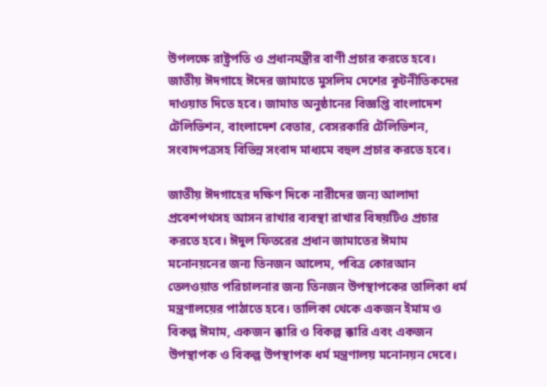উপলক্ষে রাষ্ট্রপতি ও প্রধানমন্ত্রীর বাণী প্রচার করতে হবে। জাতীয় ঈদগাহে ঈদের জামাতে মুসলিম দেশের কূটনীতিকদের দাওয়াত দিতে হবে। জামাত অনুষ্ঠানের বিজ্ঞপ্তি বাংলাদেশ টেলিভিশন, বাংলাদেশ বেতার, বেসরকারি টেলিভিশন, সংবাদপত্রসহ বিভিন্ন সংবাদ মাধ্যমে বহুল প্রচার করতে হবে।

জাতীয় ঈদগাহের দক্ষিণ দিকে নারীদের জন্য আলাদা প্রবেশপথসহ আসন রাখার ব্যবস্থা রাখার বিষয়টিও প্রচার করতে হবে। ঈদুল ফিতরের প্রধান জামাতের ঈমাম মনোনয়নের জন্য তিনজন আলেম, পবিত্র কোরআন তেলওয়াত পরিচালনার জন্য তিনজন উপস্থাপকের তালিকা ধর্ম মন্ত্রণালয়ের পাঠাতে হবে। তালিকা থেকে একজন ইমাম ও বিকল্প ঈমাম, একজন ক্কারি ও বিকল্প ক্কারি এবং একজন উপস্থাপক ও বিকল্প উপস্থাপক ধর্ম মন্ত্রণালয় মনোনয়ন দেবে।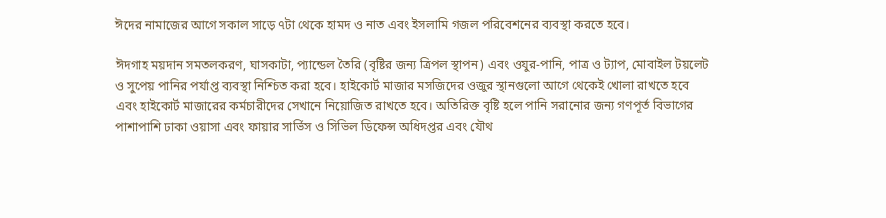ঈদের নামাজের আগে সকাল সাড়ে ৭টা থেকে হামদ ও নাত এবং ইসলামি গজল পরিবেশনের ব্যবস্থা করতে হবে।

ঈদগাহ ময়দান সমতলকরণ, ঘাসকাটা, প্যান্ডেল তৈরি (বৃষ্টির জন্য ত্রিপল স্থাপন) এবং ওযুর-পানি, পাত্র ও ট্যাপ, মোবাইল টয়লেট ও সুপেয় পানির পর্যাপ্ত ব্যবস্থা নিশ্চিত করা হবে। হাইকোর্ট মাজার মসজিদের ওজুর স্থানগুলো আগে থেকেই খোলা রাখতে হবে এবং হাইকোর্ট মাজারের কর্মচারীদের সেখানে নিয়োজিত রাখতে হবে। অতিরিক্ত বৃষ্টি হলে পানি সরানোর জন্য গণপূর্ত বিভাগের পাশাপাশি ঢাকা ওয়াসা এবং ফায়ার সার্ভিস ও সিভিল ডিফেন্স অধিদপ্তর এবং যৌথ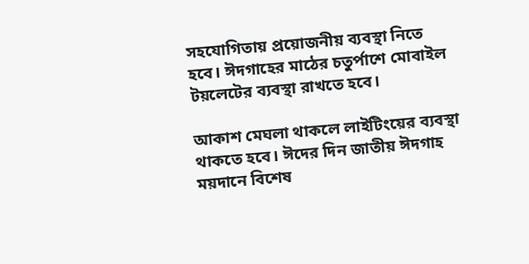সহযোগিতায় প্রয়োজনীয় ব্যবস্থা নিতে হবে। ঈদগাহের মাঠের চতুর্পাশে মোবাইল টয়লেটের ব্যবস্থা রাখতে হবে।

আকাশ মেঘলা থাকলে লাইটিংয়ের ব্যবস্থা থাকতে হবে। ঈদের দিন জাতীয় ঈদগাহ ময়দানে বিশেষ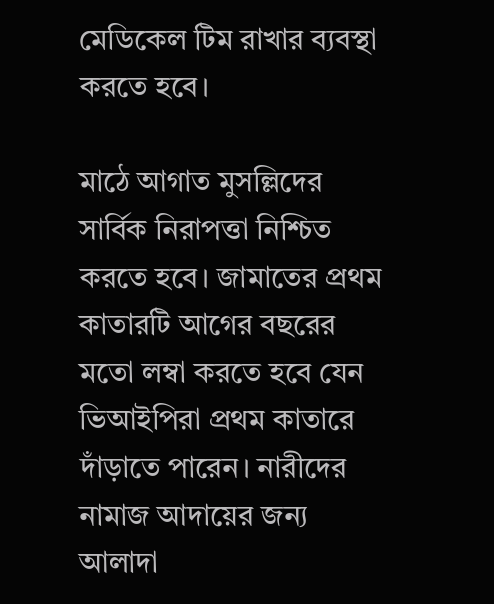মেডিকেল টিম রাখার ব্যবস্থা করতে হবে।

মাঠে আগাত মুসল্লিদের সার্বিক নিরাপত্তা নিশ্চিত করতে হবে। জামাতের প্রথম কাতারটি আগের বছরের মতো লম্বা করতে হবে যেন ভিআইপিরা প্রথম কাতারে দাঁড়াতে পারেন। নারীদের নামাজ আদায়ের জন্য আলাদা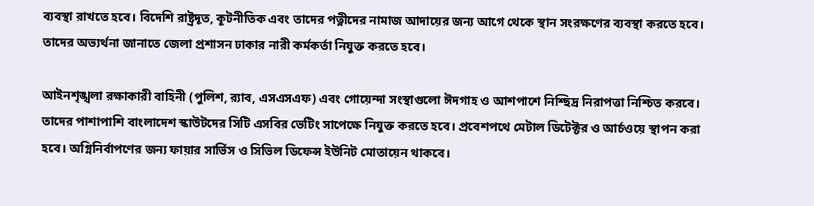ব্যবস্থা রাখতে হবে। বিদেশি রাষ্ট্রদূত, কূটনীতিক এবং তাদের পত্নীদের নামাজ আদায়ের জন্য আগে থেকে স্থান সংরক্ষণের ব্যবস্থা করতে হবে। তাদের অভ্যর্থনা জানাতে জেলা প্রশাসন ঢাকার নারী কর্মকর্তা নিযুক্ত করতে হবে।

আইনশৃঙ্খলা রক্ষাকারী বাহিনী (পুলিশ, র‍্যাব, এসএসএফ) এবং গোয়েন্দা সংস্থাগুলো ঈদগাহ ও আশপাশে নিশ্ছিদ্র নিরাপত্তা নিশ্চিত করবে। তাদের পাশাপাশি বাংলাদেশ স্কাউটদের সিটি এসবির ভেটিং সাপেক্ষে নিযুক্ত করতে হবে। প্রবেশপথে মেটাল ডিটেক্টর ও আর্চওয়ে স্থাপন করা হবে। অগ্নিনির্বাপণের জন্য ফায়ার সার্ভিস ও সিভিল ডিফেন্স ইউনিট মোতায়েন থাকবে।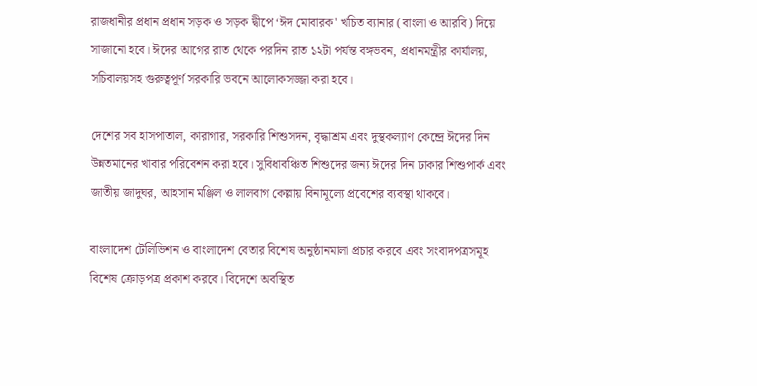রাজধানীর প্রধান প্রধান সড়ক ও সড়ক দ্বীপে ‘ঈদ মোবারক' খচিত ব্যানার (বাংলা ও আরবি) দিয়ে সাজানো হবে। ঈদের আগের রাত থেকে পরদিন রাত ১২টা পর্যন্ত বঙ্গভবন, প্রধানমন্ত্রীর কার্যালয়, সচিবালয়সহ গুরুত্বপূর্ণ সরকারি ভবনে আলোকসজ্জা করা হবে।

দেশের সব হাসপাতাল, কারাগার, সরকারি শিশুসদন, বৃদ্ধাশ্রম এবং দুস্থকল্যাণ কেন্দ্রে ঈদের দিন উন্নতমানের খাবার পরিবেশন করা হবে। সুবিধাবঞ্চিত শিশুদের জন্য ঈদের দিন ঢাকার শিশুপার্ক এবং জাতীয় জাদুঘর, আহসান মঞ্জিল ও লালবাগ কেল্লায় বিনামূল্যে প্রবেশের ব্যবস্থা থাকবে।

বাংলাদেশ টেলিভিশন ও বাংলাদেশ বেতার বিশেষ অনুষ্ঠানমালা প্রচার করবে এবং সংবাদপত্রসমূহ বিশেষ ক্রোড়পত্র প্রকাশ করবে। বিদেশে অবস্থিত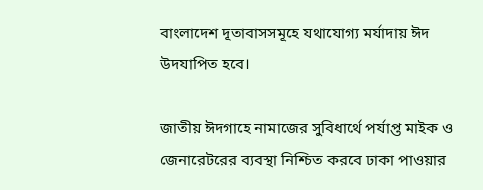বাংলাদেশ দূতাবাসসমূহে যথাযোগ্য মর্যাদায় ঈদ উদযাপিত হবে।

জাতীয় ঈদগাহে নামাজের সুবিধার্থে পর্যাপ্ত মাইক ও জেনারেটরের ব্যবস্থা নিশ্চিত করবে ঢাকা পাওয়ার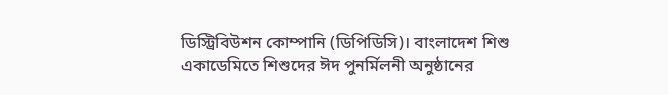ডিস্ট্রিবিউশন কোম্পানি (ডিপিডিসি)। বাংলাদেশ শিশু একাডেমিতে শিশুদের ঈদ পুনর্মিলনী অনুষ্ঠানের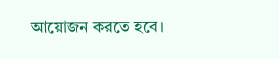আয়োজন করতে হবে।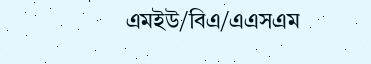এমইউ/বিএ/এএসএম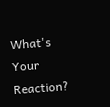What's Your Reaction?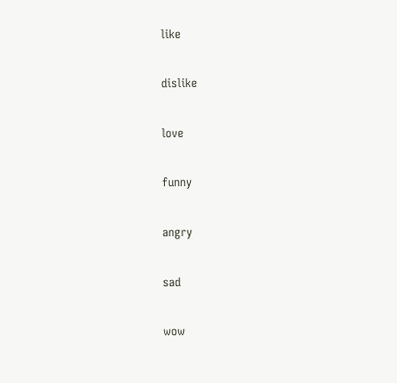like

dislike

love

funny

angry

sad

wow